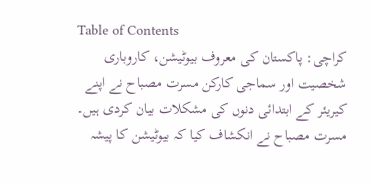Table of Contents
کراچی: پاکستان کی معروف بیوٹیشن، کاروباری شخصیت اور سماجی کارکن مسرت مصباح نے اپنے کیریئر کے ابتدائی دنوں کی مشکلات بیان کردی ہیں۔
مسرت مصباح نے انکشاف کیا کہ بیوٹیشن کا پیشہ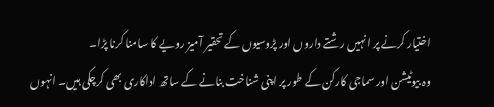اختیار کرنے پر انہیں رشتے داروں اور پڑوسیوں کے تحقیر آمیز رویے کا سامنا کرنا پڑا۔
وہ بیوٹیشن اور سماجی کارکن کے طور پر اپنی شناخت بنانے کے ساتھ اداکاری بھی کرچکی ہیں۔ انہوں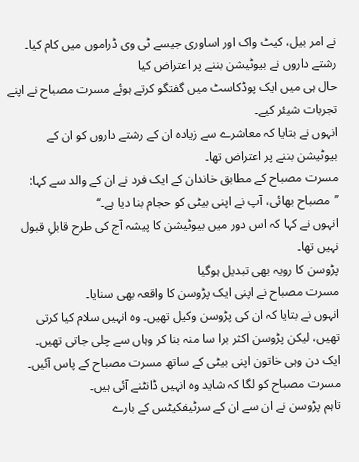نے امر بیل، کیٹ واک اور اساوری جیسے ٹی وی ڈراموں میں کام کیا۔
رشتے داروں نے بیوٹیشن بننے پر اعتراض کیا
حال ہی میں ایک پوڈکاسٹ میں گفتگو کرتے ہوئے مسرت مصباح نے اپنے تجربات شیئر کیے۔
انہوں نے بتایا کہ معاشرے سے زیادہ ان کے رشتے داروں کو ان کے بیوٹیشن بننے پر اعتراض تھا۔
مسرت مصباح کے مطابق خاندان کے ایک فرد نے ان کے والد سے کہا:
’’مصباح بھائی، آپ نے اپنی بیٹی کو حجام بنا دیا ہے۔‘‘
انہوں نے کہا کہ اس دور میں بیوٹیشن کا پیشہ آج کی طرح قابلِ قبول نہیں تھا۔
پڑوسن کا رویہ بھی تبدیل ہوگیا
مسرت مصباح نے اپنی ایک پڑوسن کا واقعہ بھی سنایا۔
انہوں نے بتایا کہ ان کی پڑوسن وکیل تھیں۔ وہ انہیں سلام کیا کرتی تھیں، لیکن پڑوسن اکثر برا سا منہ بنا کر وہاں سے چلی جاتی تھیں۔
ایک دن وہی خاتون اپنی بیٹی کے ساتھ مسرت مصباح کے پاس آئیں۔
مسرت مصباح کو لگا کہ شاید وہ انہیں ڈانٹنے آئی ہیں۔
تاہم پڑوسن نے ان سے ان کے سرٹیفکیٹس کے بارے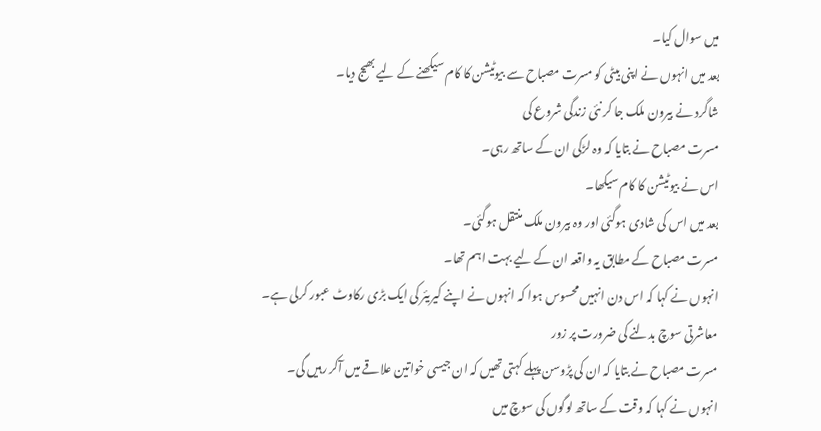میں سوال کیا۔
بعد میں انہوں نے اپنی بیٹی کو مسرت مصباح سے بیوٹیشن کا کام سیکھنے کے لیے بھیج دیا۔
شاگرد نے بیرون ملک جا کر نئی زندگی شروع کی
مسرت مصباح نے بتایا کہ وہ لڑکی ان کے ساتھ رہی۔
اس نے بیوٹیشن کا کام سیکھا۔
بعد میں اس کی شادی ہوگئی اور وہ بیرون ملک منتقل ہوگئی۔
مسرت مصباح کے مطابق یہ واقعہ ان کے لیے بہت اہم تھا۔
انہوں نے کہا کہ اس دن انہیں محسوس ہوا کہ انہوں نے اپنے کیریئر کی ایک بڑی رکاوٹ عبور کرلی ہے۔
معاشرتی سوچ بدلنے کی ضرورت پر زور
مسرت مصباح نے بتایا کہ ان کی پڑوسن پہلے کہتی تھیں کہ ان جیسی خواتین علاقے میں آکر رہیں گی۔
انہوں نے کہا کہ وقت کے ساتھ لوگوں کی سوچ میں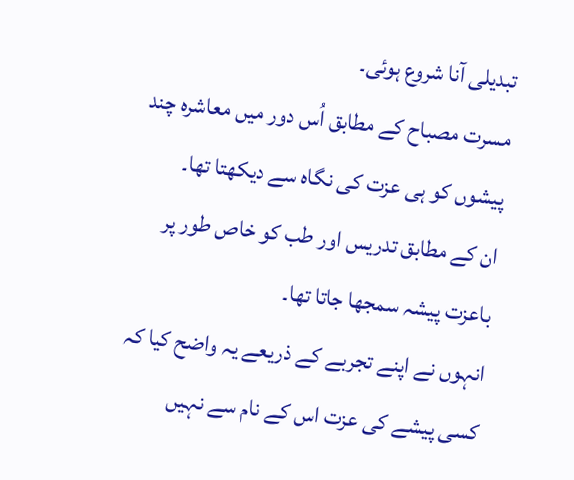تبدیلی آنا شروع ہوئی۔
مسرت مصباح کے مطابق اُس دور میں معاشرہ چند پیشوں کو ہی عزت کی نگاہ سے دیکھتا تھا۔
ان کے مطابق تدریس اور طب کو خاص طور پر باعزت پیشہ سمجھا جاتا تھا۔
انہوں نے اپنے تجربے کے ذریعے یہ واضح کیا کہ کسی پیشے کی عزت اس کے نام سے نہیں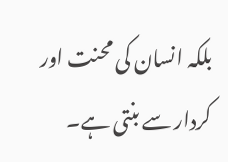بلکہ انسان کی محنت اور کردار سے بنتی ہے۔